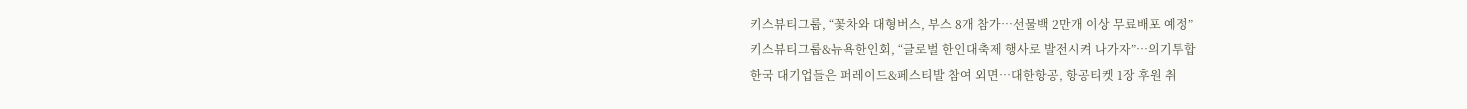키스뷰티그룹, “꽃차와 대형버스, 부스 8개 참가…선물백 2만개 이상 무료배포 예정”
키스뷰티그룹&뉴욕한인회, “글로벌 한인대축제 행사로 발전시켜 나가자”…의기투합
한국 대기업들은 퍼레이드&페스티발 참여 외면…대한항공, 항공티켓 1장 후원 취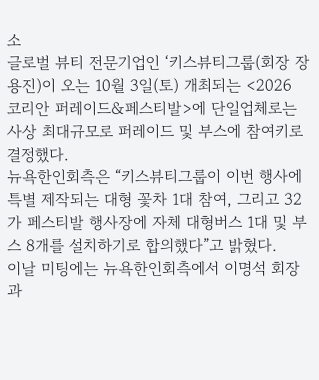소
글로벌 뷰티 전문기업인 ‘키스뷰티그룹(회장 장용진)이 오는 10월 3일(토) 개최되는 <2026 코리안 퍼레이드&페스티발>에 단일업체로는 사상 최대규모로 퍼레이드 및 부스에 참여키로 결정했다.
뉴욕한인회측은 “키스뷰티그룹이 이번 행사에 특별 제작되는 대형 꽃차 1대 참여, 그리고 32가 페스티발 행사장에 자체 대형버스 1대 및 부스 8개를 설치하기로 합의했다”고 밝혔다.
이날 미팅에는 뉴욕한인회측에서 이명석 회장과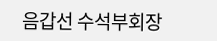음갑선 수석부회장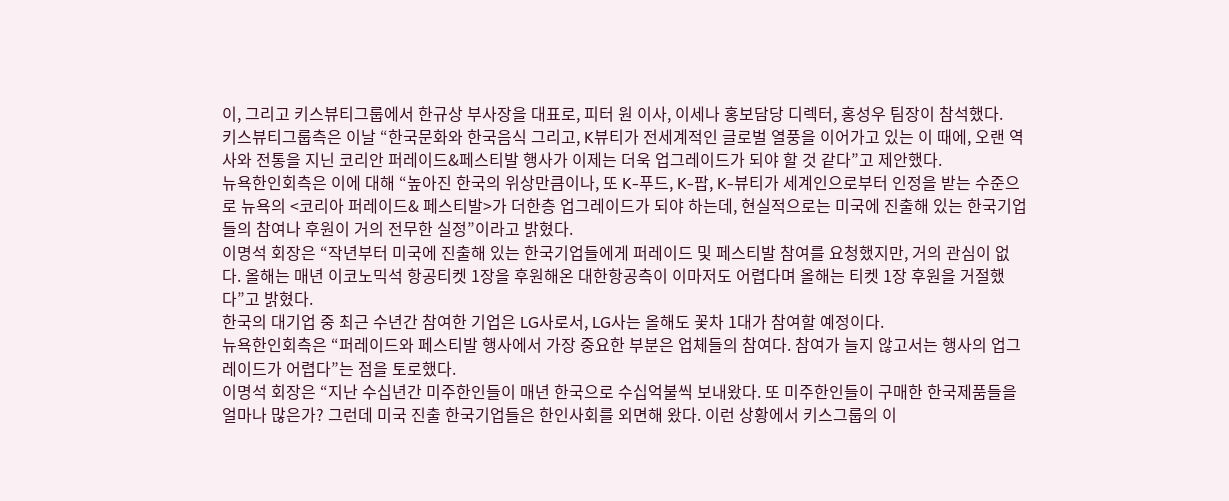이, 그리고 키스뷰티그룹에서 한규상 부사장을 대표로, 피터 원 이사, 이세나 홍보담당 디렉터, 홍성우 팀장이 참석했다.
키스뷰티그룹측은 이날 “한국문화와 한국음식 그리고, K뷰티가 전세계적인 글로벌 열풍을 이어가고 있는 이 때에, 오랜 역사와 전통을 지닌 코리안 퍼레이드&페스티발 행사가 이제는 더욱 업그레이드가 되야 할 것 같다”고 제안했다.
뉴욕한인회측은 이에 대해 “높아진 한국의 위상만큼이나, 또 K-푸드, K-팝, K-뷰티가 세계인으로부터 인정을 받는 수준으로 뉴욕의 <코리아 퍼레이드& 페스티발>가 더한층 업그레이드가 되야 하는데, 현실적으로는 미국에 진출해 있는 한국기업들의 참여나 후원이 거의 전무한 실정”이라고 밝혔다.
이명석 회장은 “작년부터 미국에 진출해 있는 한국기업들에게 퍼레이드 및 페스티발 참여를 요청했지만, 거의 관심이 없다. 올해는 매년 이코노믹석 항공티켓 1장을 후원해온 대한항공측이 이마저도 어렵다며 올해는 티켓 1장 후원을 거절했다”고 밝혔다.
한국의 대기업 중 최근 수년간 참여한 기업은 LG사로서, LG사는 올해도 꽃차 1대가 참여할 예정이다.
뉴욕한인회측은 “퍼레이드와 페스티발 행사에서 가장 중요한 부분은 업체들의 참여다. 참여가 늘지 않고서는 행사의 업그레이드가 어렵다”는 점을 토로했다.
이명석 회장은 “지난 수십년간 미주한인들이 매년 한국으로 수십억불씩 보내왔다. 또 미주한인들이 구매한 한국제품들을 얼마나 많은가? 그런데 미국 진출 한국기업들은 한인사회를 외면해 왔다. 이런 상황에서 키스그룹의 이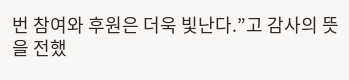번 참여와 후원은 더욱 빛난다.”고 감사의 뜻을 전했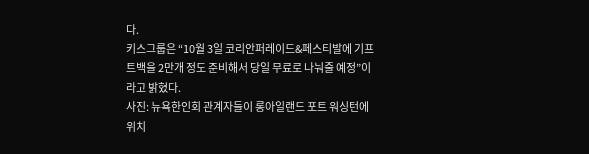다.
키스그룹은 “10월 3일 코리안퍼레이드&페스티발에 기프트백을 2만개 정도 준비해서 당일 무료로 나눠줄 예정”이라고 밝혔다.
사진: 뉴욕한인회 관계자들이 롱아일랜드 포트 워싱턴에 위치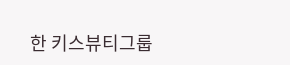한 키스뷰티그룹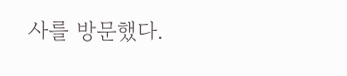사를 방문했다.